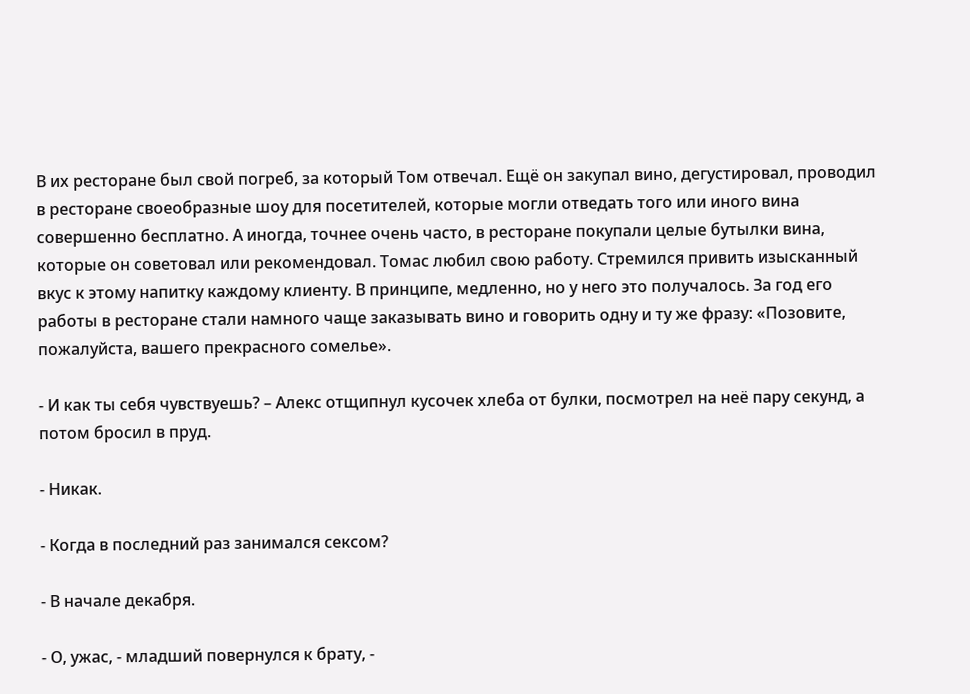В их ресторане был свой погреб, за который Том отвечал. Ещё он закупал вино, дегустировал, проводил в ресторане своеобразные шоу для посетителей, которые могли отведать того или иного вина совершенно бесплатно. А иногда, точнее очень часто, в ресторане покупали целые бутылки вина, которые он советовал или рекомендовал. Томас любил свою работу. Стремился привить изысканный вкус к этому напитку каждому клиенту. В принципе, медленно, но у него это получалось. За год его работы в ресторане стали намного чаще заказывать вино и говорить одну и ту же фразу: «Позовите, пожалуйста, вашего прекрасного сомелье».

- И как ты себя чувствуешь? – Алекс отщипнул кусочек хлеба от булки, посмотрел на неё пару секунд, а потом бросил в пруд.

- Никак.

- Когда в последний раз занимался сексом?

- В начале декабря.

- О, ужас, - младший повернулся к брату, -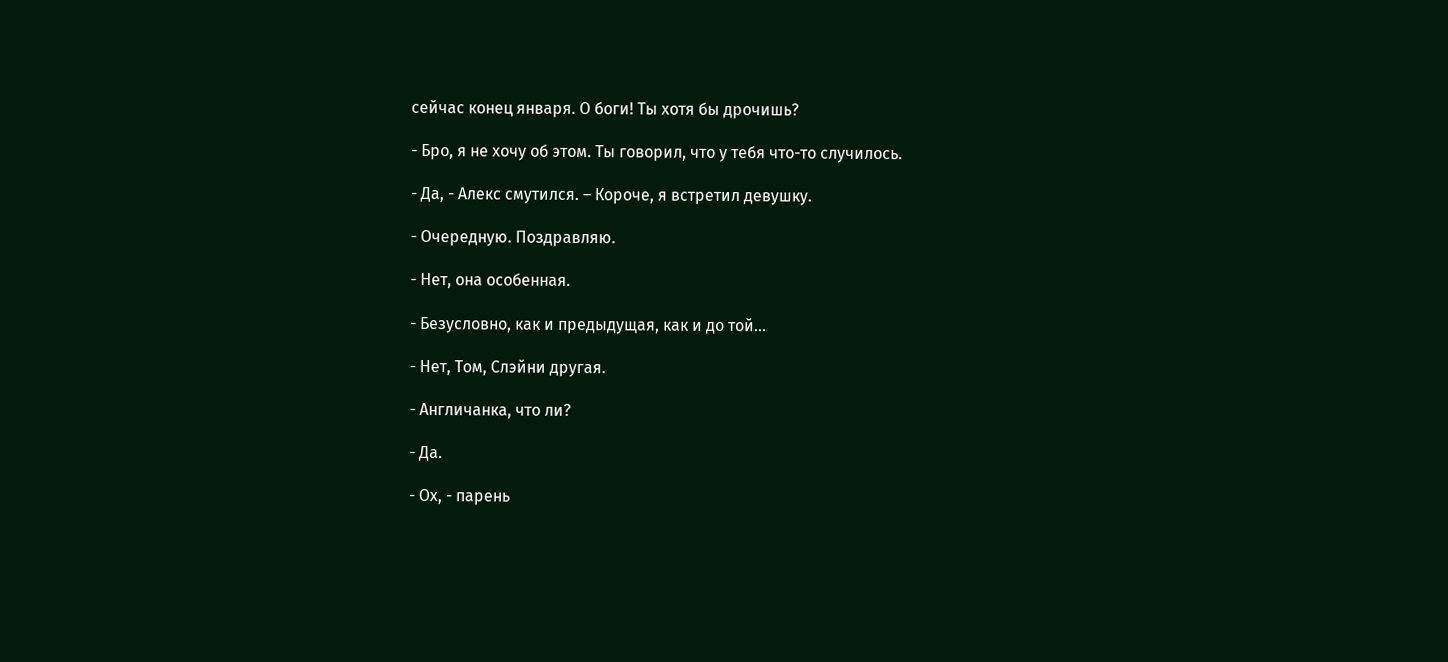сейчас конец января. О боги! Ты хотя бы дрочишь?

- Бро, я не хочу об этом. Ты говорил, что у тебя что-то случилось.

- Да, - Алекс смутился. – Короче, я встретил девушку.

- Очередную. Поздравляю.

- Нет, она особенная.

- Безусловно, как и предыдущая, как и до той...

- Нет, Том, Слэйни другая.

- Англичанка, что ли?

- Да.

- Ох, - парень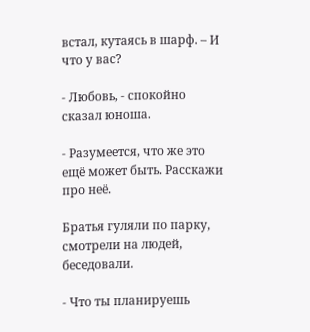встал, кутаясь в шарф. – И что у вас?

- Любовь, - спокойно сказал юноша.

- Разумеется, что же это ещё может быть. Расскажи про неё.

Братья гуляли по парку, смотрели на людей, беседовали.

- Что ты планируешь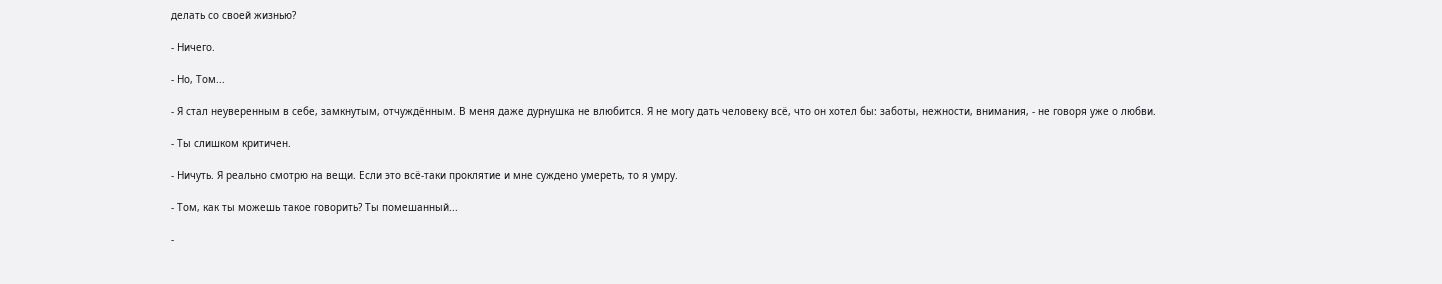делать со своей жизнью?

- Ничего.

- Но, Том...

- Я стал неуверенным в себе, замкнутым, отчуждённым. В меня даже дурнушка не влюбится. Я не могу дать человеку всё, что он хотел бы: заботы, нежности, внимания, - не говоря уже о любви.

- Ты слишком критичен.

- Ничуть. Я реально смотрю на вещи. Если это всё-таки проклятие и мне суждено умереть, то я умру.

- Том, как ты можешь такое говорить? Ты помешанный...

-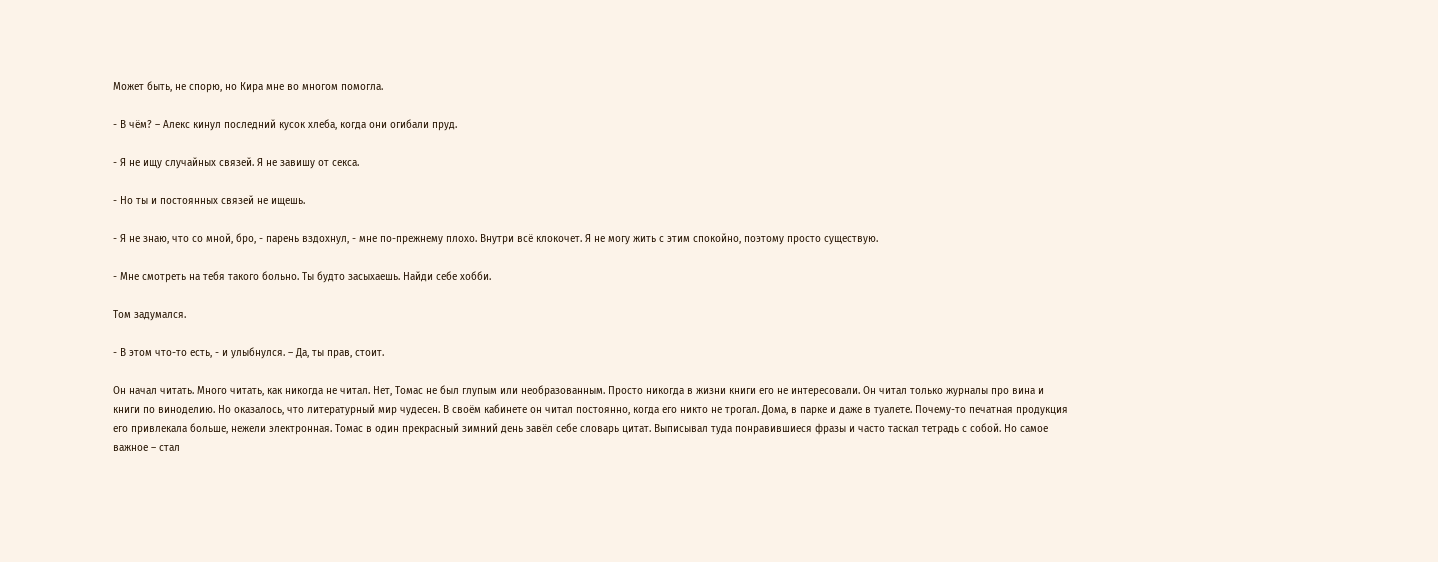Может быть, не спорю, но Кира мне во многом помогла.

- В чём? – Алекс кинул последний кусок хлеба, когда они огибали пруд.

- Я не ищу случайных связей. Я не завишу от секса.

- Но ты и постоянных связей не ищешь.

- Я не знаю, что со мной, бро, - парень вздохнул, - мне по-прежнему плохо. Внутри всё клокочет. Я не могу жить с этим спокойно, поэтому просто существую.

- Мне смотреть на тебя такого больно. Ты будто засыхаешь. Найди себе хобби.

Том задумался.

- В этом что-то есть, - и улыбнулся. – Да, ты прав, стоит.

Он начал читать. Много читать, как никогда не читал. Нет, Томас не был глупым или необразованным. Просто никогда в жизни книги его не интересовали. Он читал только журналы про вина и книги по виноделию. Но оказалось, что литературный мир чудесен. В своём кабинете он читал постоянно, когда его никто не трогал. Дома, в парке и даже в туалете. Почему-то печатная продукция его привлекала больше, нежели электронная. Томас в один прекрасный зимний день завёл себе словарь цитат. Выписывал туда понравившиеся фразы и часто таскал тетрадь с собой. Но самое важное – стал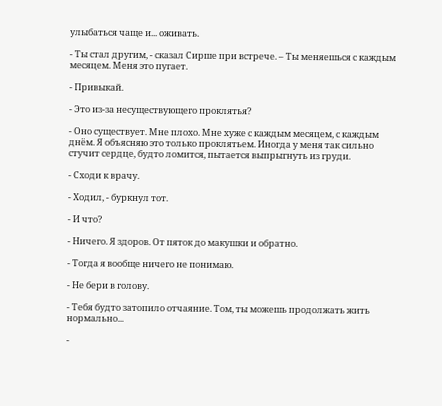улыбаться чаще и... оживать.

- Ты стал другим, - сказал Сирше при встрече. – Ты меняешься с каждым месяцем. Меня это пугает.

- Привыкай.

- Это из-за несуществующего проклятья?

- Оно существует. Мне плохо. Мне хуже с каждым месяцем, с каждым днём. Я объясняю это только проклятьем. Иногда у меня так сильно стучит сердце, будто ломится, пытается выпрыгнуть из груди.

- Сходи к врачу.

- Ходил, - буркнул тот.

- И что?

- Ничего. Я здоров. От пяток до макушки и обратно.

- Тогда я вообще ничего не понимаю.

- Не бери в голову.

- Тебя будто затопило отчаяние. Том, ты можешь продолжать жить нормально...

-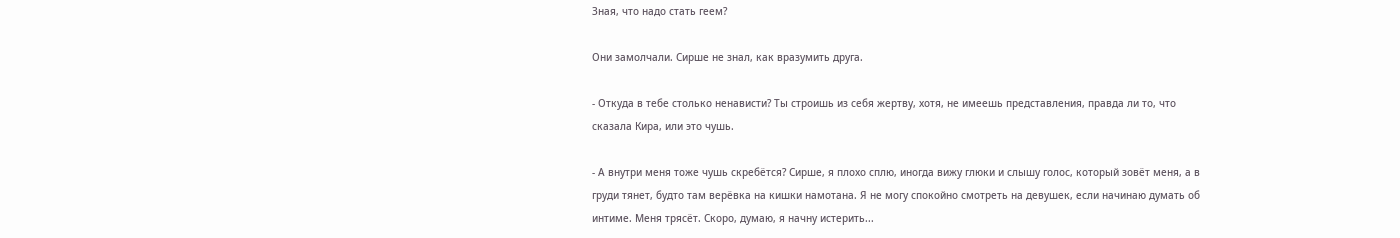Зная, что надо стать геем?

Они замолчали. Сирше не знал, как вразумить друга.

- Откуда в тебе столько ненависти? Ты строишь из себя жертву, хотя, не имеешь представления, правда ли то, что сказала Кира, или это чушь.

- А внутри меня тоже чушь скребётся? Сирше, я плохо сплю, иногда вижу глюки и слышу голос, который зовёт меня, а в груди тянет, будто там верёвка на кишки намотана. Я не могу спокойно смотреть на девушек, если начинаю думать об интиме. Меня трясёт. Скоро, думаю, я начну истерить...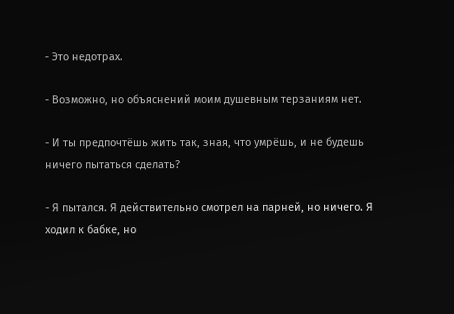- Это недотрах.

- Возможно, но объяснений моим душевным терзаниям нет.

- И ты предпочтёшь жить так, зная, что умрёшь, и не будешь ничего пытаться сделать?

- Я пытался. Я действительно смотрел на парней, но ничего. Я ходил к бабке, но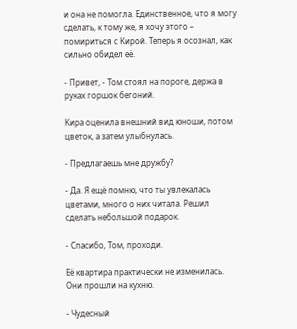и она не помогла. Единственное, что я могу сделать, к тому же, я хочу этого – помириться с Кирой. Теперь я осознал, как сильно обидел её.

- Привет, - Том стоял на пороге, держа в руках горшок бегоний.

Кира оценила внешний вид юноши, потом цветок, а затем улыбнулась.

- Предлагаешь мне дружбу?

- Да. Я ещё помню, что ты увлекалась цветами, много о них читала. Решил сделать небольшой подарок.

- Спасибо, Том, проходи.

Её квартира практически не изменилась. Они прошли на кухню.

- Чудесный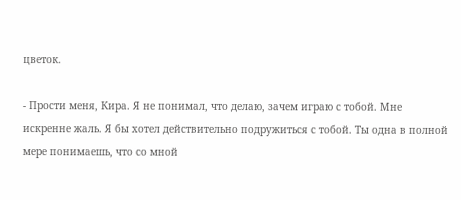цветок.

- Прости меня, Кира. Я не понимал, что делаю, зачем играю с тобой. Мне искренне жаль. Я бы хотел действительно подружиться с тобой. Ты одна в полной мере понимаешь, что со мной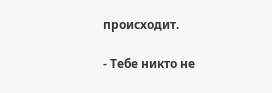происходит.

- Тебе никто не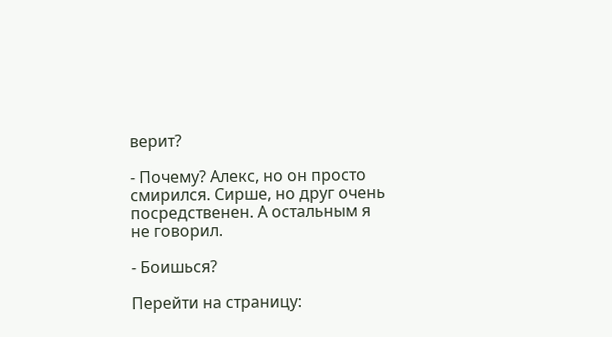верит?

- Почему? Алекс, но он просто смирился. Сирше, но друг очень посредственен. А остальным я не говорил.

- Боишься?

Перейти на страницу: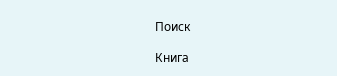Поиск

Книга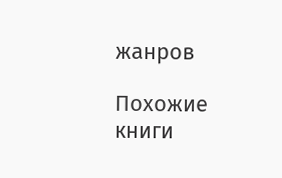жанров

Похожие книги